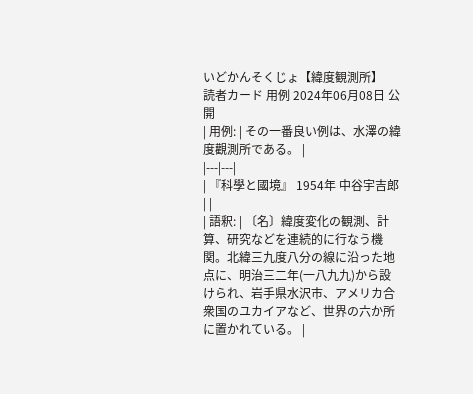いどかんそくじょ【緯度観測所】
読者カード 用例 2024年06月08日 公開
| 用例: | その一番良い例は、水澤の緯度觀測所である。 |
|---|---|
| 『科學と國境』 1954年 中谷宇吉郎 | |
| 語釈: | 〔名〕緯度変化の観測、計算、研究などを連続的に行なう機関。北緯三九度八分の線に沿った地点に、明治三二年(一八九九)から設けられ、岩手県水沢市、アメリカ合衆国のユカイアなど、世界の六か所に置かれている。 |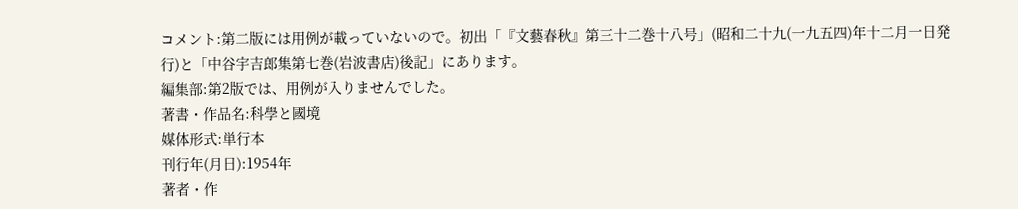コメント:第二版には用例が載っていないので。初出「『文藝春秋』第三十二巻十八号」(昭和二十九(一九五四)年十二月一日発行)と「中谷宇吉郎集第七巻(岩波書店)後記」にあります。
編集部:第2版では、用例が入りませんでした。
著書・作品名:科學と國境
媒体形式:単行本
刊行年(月日):1954年
著者・作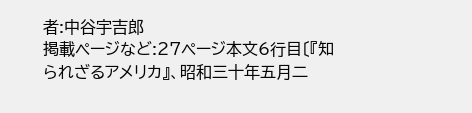者:中谷宇吉郎
掲載ページなど:27ページ本文6行目〔『知られざるアメリカ』、昭和三十年五月二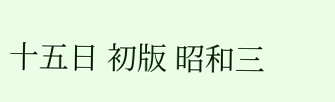十五日 初版 昭和三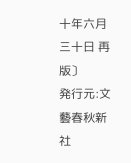十年六月三十日 再版〕
発行元:文藝春秋新社